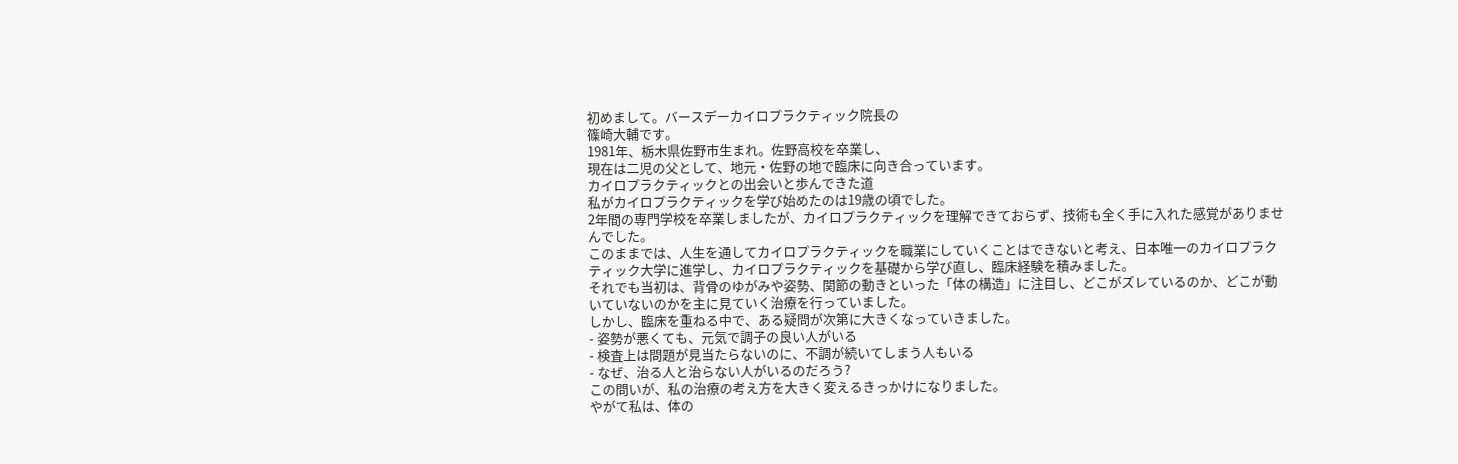初めまして。バースデーカイロプラクティック院長の
篠崎大輔です。
1981年、栃木県佐野市生まれ。佐野高校を卒業し、
現在は二児の父として、地元・佐野の地で臨床に向き合っています。
カイロプラクティックとの出会いと歩んできた道
私がカイロプラクティックを学び始めたのは19歳の頃でした。
2年間の専門学校を卒業しましたが、カイロプラクティックを理解できておらず、技術も全く手に入れた感覚がありませんでした。
このままでは、人生を通してカイロプラクティックを職業にしていくことはできないと考え、日本唯一のカイロプラクティック大学に進学し、カイロプラクティックを基礎から学び直し、臨床経験を積みました。
それでも当初は、背骨のゆがみや姿勢、関節の動きといった「体の構造」に注目し、どこがズレているのか、どこが動いていないのかを主に見ていく治療を行っていました。
しかし、臨床を重ねる中で、ある疑問が次第に大きくなっていきました。
- 姿勢が悪くても、元気で調子の良い人がいる
- 検査上は問題が見当たらないのに、不調が続いてしまう人もいる
- なぜ、治る人と治らない人がいるのだろう?
この問いが、私の治療の考え方を大きく変えるきっかけになりました。
やがて私は、体の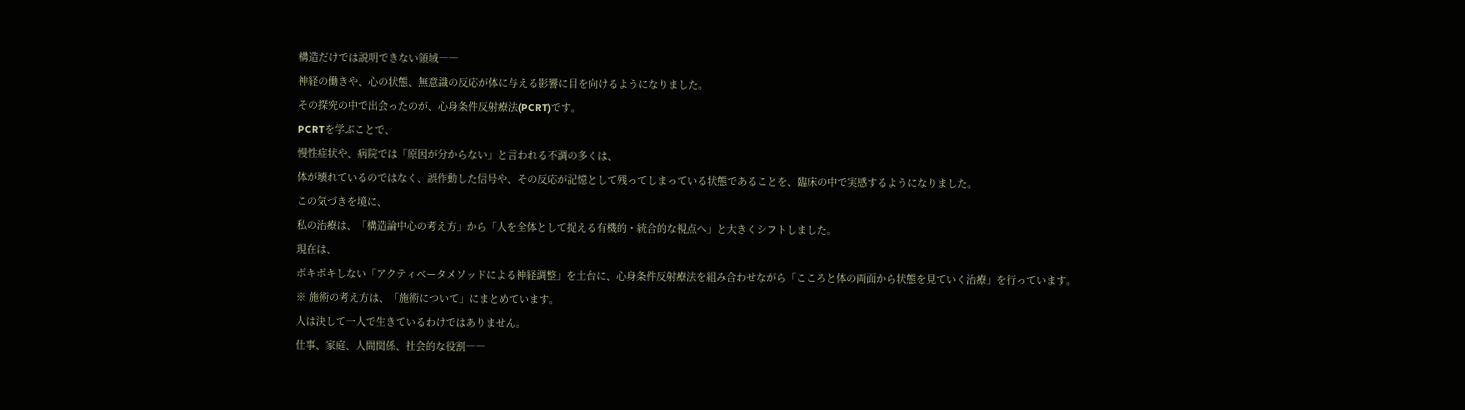構造だけでは説明できない領域――
神経の働きや、心の状態、無意識の反応が体に与える影響に目を向けるようになりました。
その探究の中で出会ったのが、心身条件反射療法(PCRT)です。
PCRTを学ぶことで、
慢性症状や、病院では「原因が分からない」と言われる不調の多くは、
体が壊れているのではなく、誤作動した信号や、その反応が記憶として残ってしまっている状態であることを、臨床の中で実感するようになりました。
この気づきを境に、
私の治療は、「構造論中心の考え方」から「人を全体として捉える有機的・統合的な視点へ」と大きくシフトしました。
現在は、
ボキボキしない「アクティベータメソッドによる神経調整」を土台に、心身条件反射療法を組み合わせながら「こころと体の両面から状態を見ていく治療」を行っています。
※ 施術の考え方は、「施術について」にまとめています。
人は決して一人で生きているわけではありません。
仕事、家庭、人間関係、社会的な役割――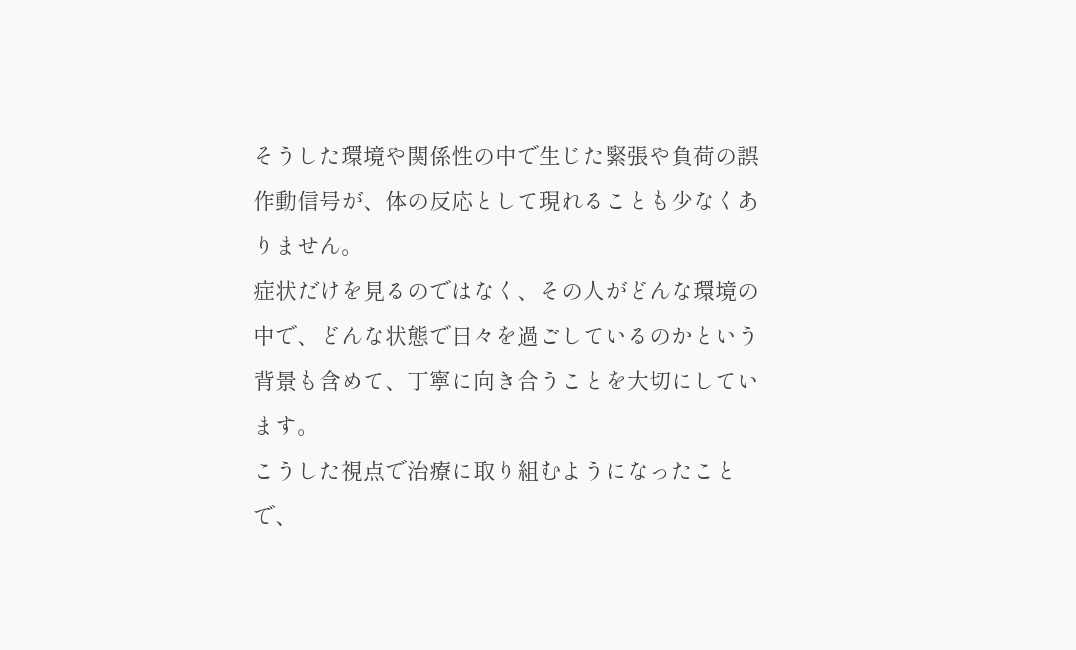そうした環境や関係性の中で生じた緊張や負荷の誤作動信号が、体の反応として現れることも少なくありません。
症状だけを見るのではなく、その人がどんな環境の中で、どんな状態で日々を過ごしているのかという背景も含めて、丁寧に向き合うことを大切にしています。
こうした視点で治療に取り組むようになったことで、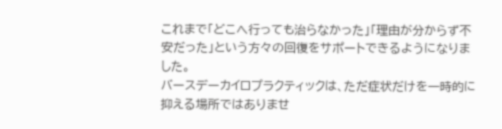これまで「どこへ行っても治らなかった」「理由が分からず不安だった」という方々の回復をサポートできるようになりました。
バースデーカイロプラクティックは、ただ症状だけを一時的に抑える場所ではありませ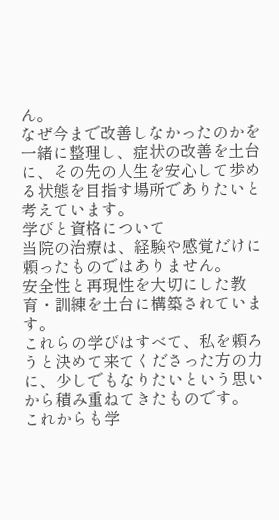ん。
なぜ今まで改善しなかったのかを一緒に整理し、症状の改善を土台に、その先の人生を安心して歩める状態を目指す場所でありたいと考えています。
学びと資格について
当院の治療は、経験や感覚だけに頼ったものではありません。
安全性と再現性を大切にした教育・訓練を土台に構築されています。
これらの学びはすべて、私を頼ろうと決めて来てくださった方の力に、少しでもなりたいという思いから積み重ねてきたものです。
これからも学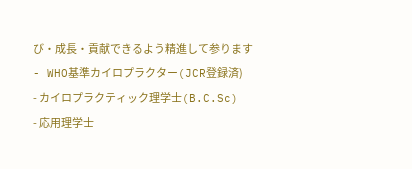び・成長・貢献できるよう精進して参ります
- WHO基準カイロプラクター(JCR登録済)
- カイロプラクティック理学士(B.C.Sc)
- 応用理学士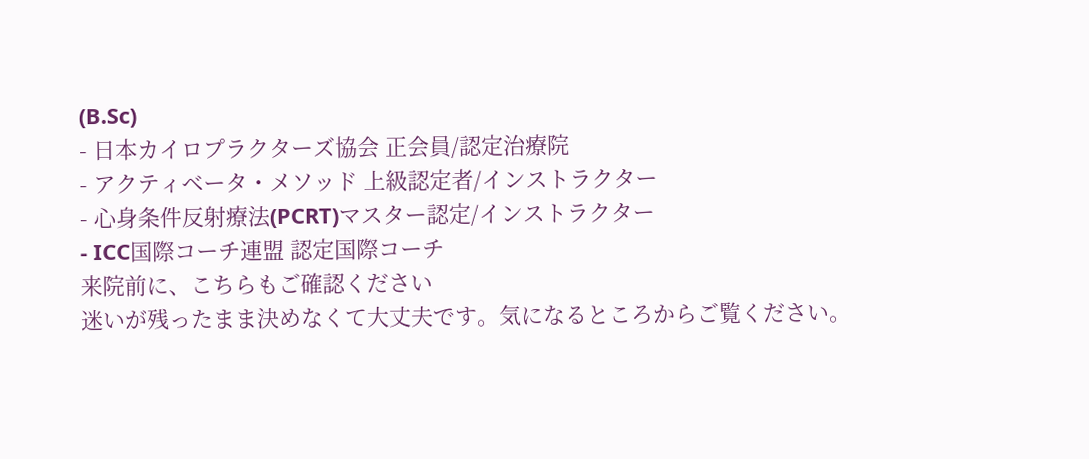(B.Sc)
- 日本カイロプラクターズ協会 正会員/認定治療院
- アクティベータ・メソッド 上級認定者/インストラクター
- 心身条件反射療法(PCRT)マスター認定/インストラクター
- ICC国際コーチ連盟 認定国際コーチ
来院前に、こちらもご確認ください
迷いが残ったまま決めなくて大丈夫です。気になるところからご覧ください。